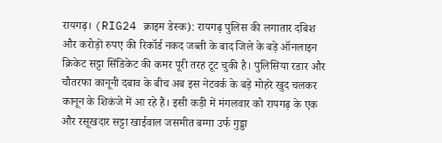रायगढ़। (RIG24 क्राइम डेस्क): रायगढ़ पुलिस की लगातार दबिश और करोड़ों रुपए की रिकॉर्ड नकद जब्ती के बाद जिले के बड़े ऑनलाइन क्रिकेट सट्टा सिंडिकेट की कमर पूरी तरह टूट चुकी है। पुलिसिया रडार और चौतरफा कानूनी दबाव के बीच अब इस नेटवर्क के बड़े मोहरे खुद चलकर कानून के शिकंजे में आ रहे हैं। इसी कड़ी में मंगलवार को रायगढ़ के एक और रसूखदार सट्टा खाईवाल जसमीत बग्गा उर्फ गुड्डा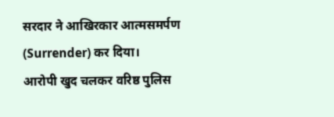सरदार ने आखिरकार आत्मसमर्पण (Surrender) कर दिया।
आरोपी खुद चलकर वरिष्ठ पुलिस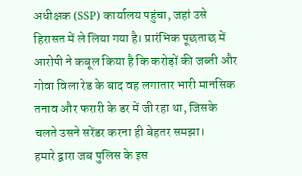अधीक्षक (SSP) कार्यालय पहुंचा, जहां उसे हिरासत में ले लिया गया है। प्रारंभिक पूछताछ में आरोपी ने कबूल किया है कि करोड़ों की जब्ती और गोवा विला रेड के बाद वह लगातार भारी मानसिक तनाव और फरारी के डर में जी रहा था, जिसके चलते उसने सरेंडर करना ही बेहतर समझा।
हमारे द्वारा जब पुलिस के इस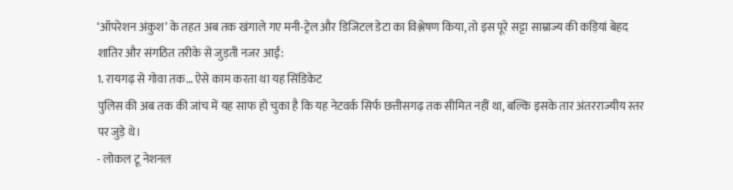‘ऑपरेशन अंकुश’ के तहत अब तक खंगाले गए मनी-ट्रेल और डिजिटल डेटा का विश्लेषण किया, तो इस पूरे सट्टा साम्राज्य की कड़ियां बेहद शातिर और संगठित तरीके से जुड़ती नजर आईं:
1. रायगढ़ से गोवा तक… ऐसे काम करता था यह सिंडिकेट
पुलिस की अब तक की जांच में यह साफ हो चुका है कि यह नेटवर्क सिर्फ छत्तीसगढ़ तक सीमित नहीं था, बल्कि इसके तार अंतरराज्यीय स्तर पर जुड़े थे।
- लोकल टू नेशनल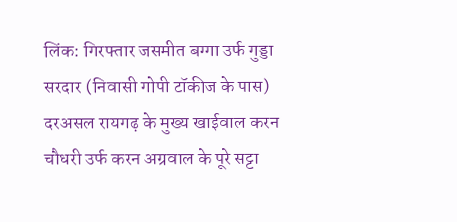लिंक: गिरफ्तार जसमीत बग्गा उर्फ गुड्डा सरदार (निवासी गोपी टॉकीज के पास) दरअसल रायगढ़ के मुख्य खाईवाल करन चौधरी उर्फ करन अग्रवाल के पूरे सट्टा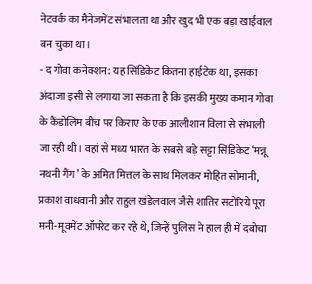नेटवर्क का मैनेजमेंट संभालता था और खुद भी एक बड़ा खाईवाल बन चुका था।
- द गोवा कनेक्शन: यह सिंडिकेट कितना हाईटेक था, इसका अंदाजा इसी से लगाया जा सकता है कि इसकी मुख्य कमान गोवा के कैंडोलिम बीच पर किराए के एक आलीशान विला से संभाली जा रही थी। वहां से मध्य भारत के सबसे बड़े सट्टा सिंडिकेट ‘मन्नू नथनी गैंग’ के अमित मित्तल के साथ मिलकर मोहित सोमानी, प्रकाश वाधवानी और राहुल खंडेलवाल जैसे शातिर सटोरिये पूरा मनी-मूवमेंट ऑपरेट कर रहे थे, जिन्हें पुलिस ने हाल ही में दबोचा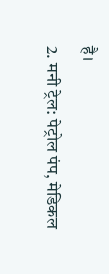है।
2. मनी ट्रेल: पेट्रोल पंप, मेडिकल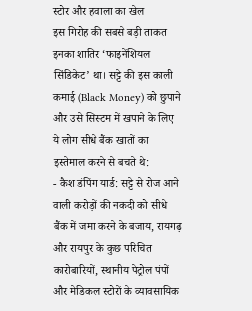स्टोर और हवाला का खेल
इस गिरोह की सबसे बड़ी ताकत इनका शातिर ‘फाइनेंशियल सिंडिकेट’ था। सट्टे की इस काली कमाई (Black Money) को छुपाने और उसे सिस्टम में खपाने के लिए ये लोग सीधे बैंक खातों का इस्तेमाल करने से बचते थे:
- कैश डंपिंग यार्ड: सट्टे से रोज आने वाली करोड़ों की नकदी को सीधे बैंक में जमा करने के बजाय, रायगढ़ और रायपुर के कुछ परिचित कारोबारियों, स्थानीय पेट्रोल पंपों और मेडिकल स्टोरों के व्यावसायिक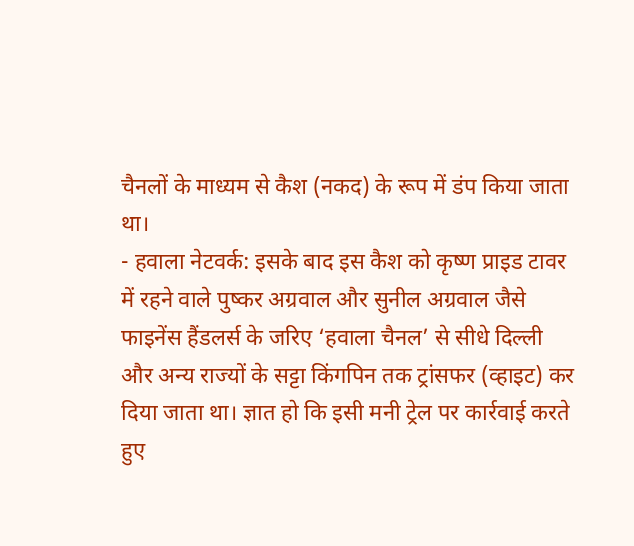चैनलों के माध्यम से कैश (नकद) के रूप में डंप किया जाता था।
- हवाला नेटवर्क: इसके बाद इस कैश को कृष्ण प्राइड टावर में रहने वाले पुष्कर अग्रवाल और सुनील अग्रवाल जैसे फाइनेंस हैंडलर्स के जरिए ‘हवाला चैनल’ से सीधे दिल्ली और अन्य राज्यों के सट्टा किंगपिन तक ट्रांसफर (व्हाइट) कर दिया जाता था। ज्ञात हो कि इसी मनी ट्रेल पर कार्रवाई करते हुए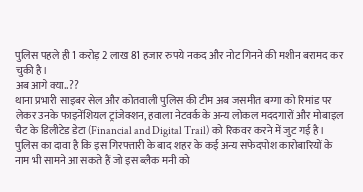पुलिस पहले ही 1 करोड़ 2 लाख 81 हजार रुपये नकद और नोट गिनने की मशीन बरामद कर चुकी है।
अब आगे क्या..??
थाना प्रभारी साइबर सेल और कोतवाली पुलिस की टीम अब जसमीत बग्गा को रिमांड पर लेकर उनके फाइनेंशियल ट्रांजेक्शन, हवाला नेटवर्क के अन्य लोकल मददगारों और मोबाइल चैट के डिलीटेड डेटा (Financial and Digital Trail) को रिकवर करने में जुट गई है। पुलिस का दावा है कि इस गिरफ्तारी के बाद शहर के कई अन्य सफेदपोश कारोबारियों के नाम भी सामने आ सकते हैं जो इस ब्लैक मनी को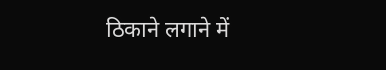ठिकाने लगाने में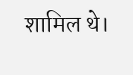शामिल थे।